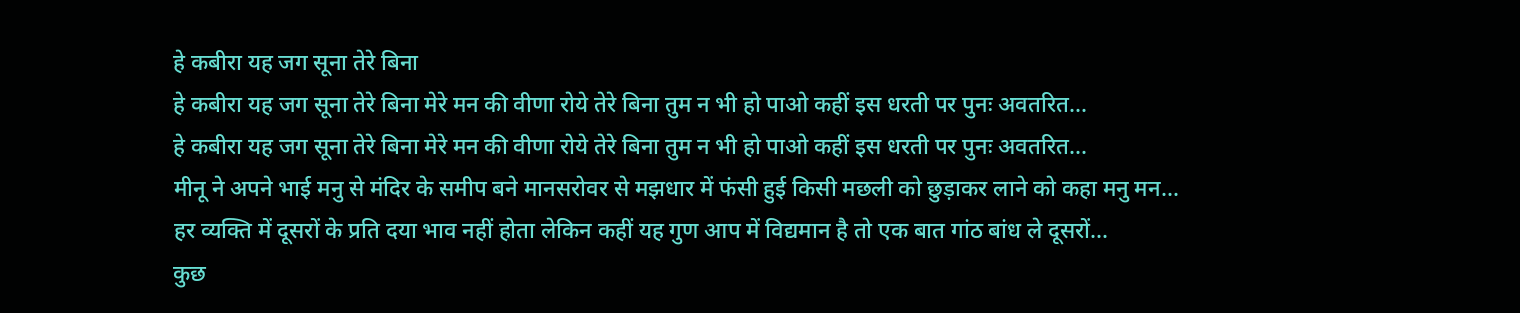हे कबीरा यह जग सूना तेरे बिना
हे कबीरा यह जग सूना तेरे बिना मेरे मन की वीणा रोये तेरे बिना तुम न भी हो पाओ कहीं इस धरती पर पुनः अवतरित...
हे कबीरा यह जग सूना तेरे बिना मेरे मन की वीणा रोये तेरे बिना तुम न भी हो पाओ कहीं इस धरती पर पुनः अवतरित...
मीनू ने अपने भाई मनु से मंदिर के समीप बने मानसरोवर से मझधार में फंसी हुई किसी मछली को छुड़ाकर लाने को कहा मनु मन...
हर व्यक्ति में दूसरों के प्रति दया भाव नहीं होता लेकिन कहीं यह गुण आप में विद्यमान है तो एक बात गांठ बांध ले दूसरों...
कुछ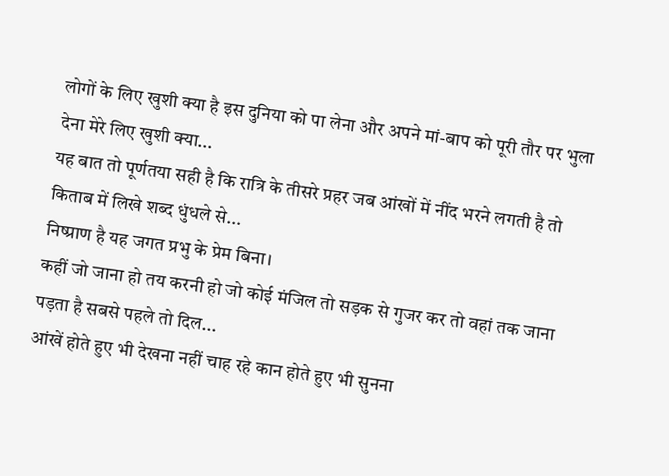लोगों के लिए खुशी क्या है इस दुनिया को पा लेना और अपने मां-बाप को पूरी तौर पर भुला देना मेरे लिए खुशी क्या...
यह बात तो पूर्णतया सही है कि रात्रि के तीसरे प्रहर जब आंखों में नींद भरने लगती है तो किताब में लिखे शब्द धुंधले से...
निष्प्राण है यह जगत प्रभु के प्रेम बिना।
कहीं जो जाना हो तय करनी हो जो कोई मंजिल तो सड़क से गुजर कर तो वहां तक जाना पड़ता है सबसे पहले तो दिल...
आंखें होते हुए भी देखना नहीं चाह रहे कान होते हुए भी सुनना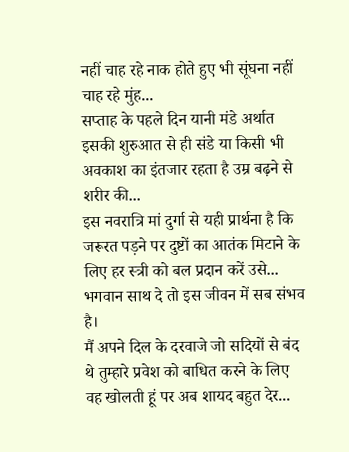नहीं चाह रहे नाक होते हुए भी सूंघना नहीं चाह रहे मुंह...
सप्ताह के पहले दिन यानी मंडे अर्थात इसकी शुरुआत से ही संडे या किसी भी अवकाश का इंतजार रहता है उम्र बढ़ने से शरीर की...
इस नवरात्रि मां दुर्गा से यही प्रार्थना है कि जरूरत पड़ने पर दुष्टों का आतंक मिटाने के लिए हर स्त्री को बल प्रदान करें उसे...
भगवान साथ दे तो इस जीवन में सब संभव है।
मैं अपने दिल के दरवाजे जो सदियों से बंद थे तुम्हारे प्रवेश को बाधित करने के लिए वह खोलती हूं पर अब शायद बहुत देर...